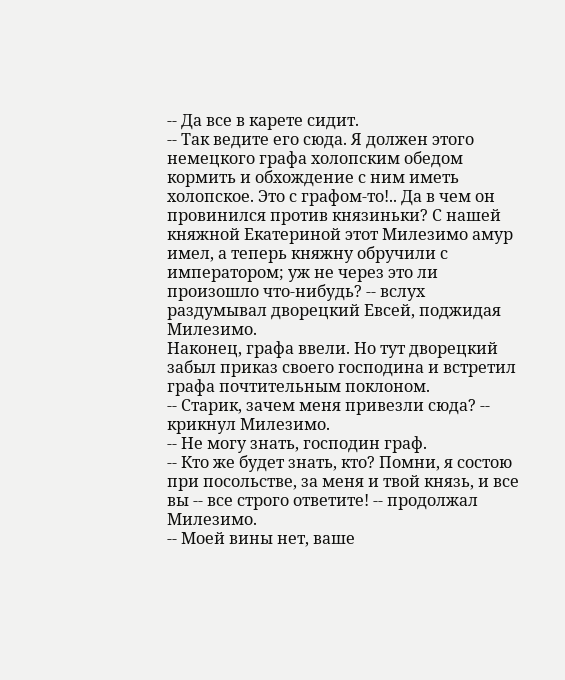-- Да все в карете сидит.
-- Так ведите его сюда. Я должен этого немецкого графа холопским обедом кормить и обхождение с ним иметь холопское. Это с графом-то!.. Да в чем он провинился против князиньки? С нашей княжной Екатериной этот Милезимо амур имел, а теперь княжну обручили с императором; уж не через это ли произошло что-нибудь? -- вслух раздумывал дворецкий Евсей, поджидая Милезимо.
Наконец, графа ввели. Но тут дворецкий забыл приказ своего господина и встретил графа почтительным поклоном.
-- Старик, зачем меня привезли сюда? -- крикнул Милезимо.
-- Не могу знать, господин граф.
-- Кто же будет знать, кто? Помни, я состою при посольстве, за меня и твой князь, и все вы -- все строго ответите! -- продолжал Милезимо.
-- Моей вины нет, ваше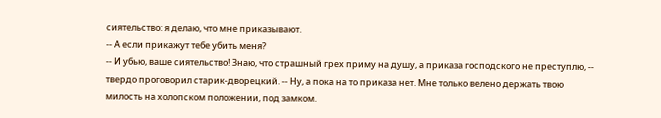сиятельство: я делаю, что мне приказывают.
-- А если прикажут тебе убить меня?
-- И убью, ваше сиятельство! Знаю, что страшный грех приму на душу, а приказа господского не преступлю, -- твердо проговорил старик-дворецкий. -- Ну, а пока на то приказа нет. Мне только велено держать твою милость на холопском положении, под замком.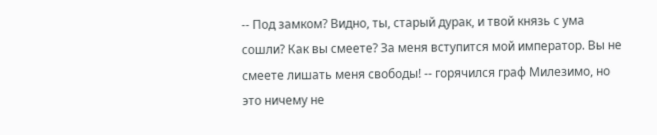-- Под замком? Видно, ты, старый дурак, и твой князь с ума сошли? Как вы смеете? За меня вступится мой император. Вы не смеете лишать меня свободы! -- горячился граф Милезимо, но это ничему не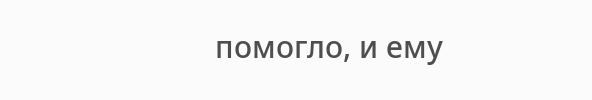помогло, и ему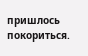пришлось покориться.